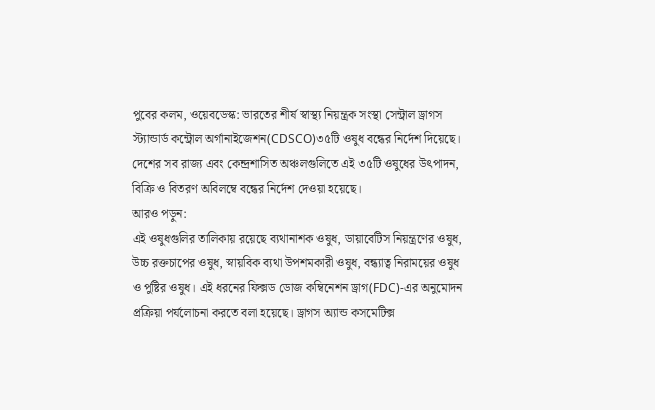পুবের কলম, ওয়েবডেস্ক: ভারতের শীর্ষ স্বাস্থ্য নিয়ন্ত্রক সংস্থা সেন্ট্রাল ড্রাগস স্ট্যান্ডার্ড কন্ট্রোল অর্গানাইজেশন(CDSCO)৩৫টি ওষুধ বন্ধের নির্দেশ দিয়েছে। দেশের সব রাজ্য এবং কেন্দ্রশাসিত অঞ্চলগুলিতে এই ৩৫টি ওষুধের উৎপাদন, বিক্রি ও বিতরণ অবিলম্বে বন্ধের নির্দেশ দেওয়া হয়েছে।
আরও পড়ুন:
এই ওষুধগুলির তালিকায় রয়েছে ব্যথানাশক ওষুধ, ডায়াবেটিস নিয়ন্ত্রণের ওষুধ, উচ্চ রক্তচাপের ওষুধ, স্নায়বিক ব্যথা উপশমকারী ওষুধ, বন্ধ্যাত্ব নিরাময়ের ওষুধ ও পুষ্টির ওষুধ। এই ধরনের ফিক্সড ডোজ কম্বিনেশন ড্রাগ(FDC)-এর অনুমোদন প্রক্রিয়া পর্যলোচনা করতে বলা হয়েছে। ড্রাগস অ্যান্ড কসমেটিক্স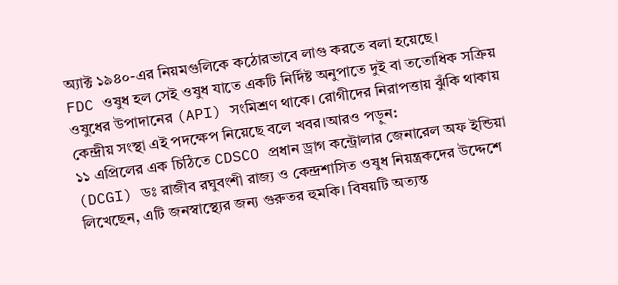অ্যাক্ট ১৯৪০-এর নিয়মগুলিকে কঠোরভাবে লাগু করতে বলা হয়েছে।
FDC ওষুধ হল সেই ওষুধ যাতে একটি নির্দিষ্ট অনুপাতে দুই বা ততোধিক সক্রিয় ওষুধের উপাদানের (API) সংমিশ্রণ থাকে। রোগীদের নিরাপত্তায় ঝুঁকি থাকায় কেন্দ্রীয় সংস্থা এই পদক্ষেপ নিয়েছে বলে খবর।আরও পড়ুন:
১১ এপ্রিলের এক চিঠিতে CDSCO প্রধান ড্রাগ কন্ট্রোলার জেনারেল অফ ইন্ডিয়া (DCGI) ডঃ রাজীব রঘুবংশী রাজ্য ও কেন্দ্রশাসিত ওষুধ নিয়ন্ত্রকদের উদ্দেশে লিখেছেন, এটি জনস্বাস্থ্যের জন্য গুরুতর হুমকি। বিষয়টি অত্যন্ত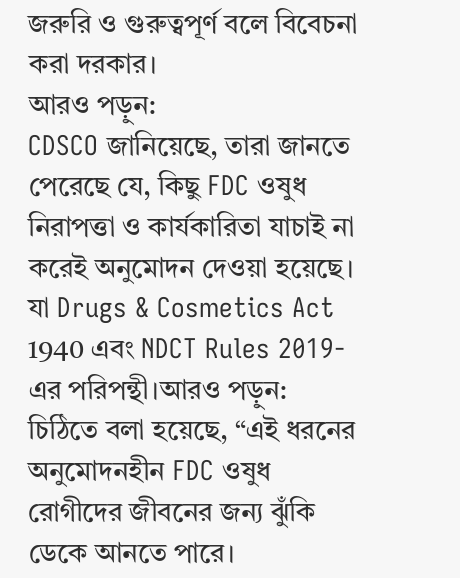জরুরি ও গুরুত্বপূর্ণ বলে বিবেচনা করা দরকার।
আরও পড়ুন:
CDSCO জানিয়েছে, তারা জানতে পেরেছে যে, কিছু FDC ওষুধ নিরাপত্তা ও কার্যকারিতা যাচাই না করেই অনুমোদন দেওয়া হয়েছে।
যা Drugs & Cosmetics Act 1940 এবং NDCT Rules 2019-এর পরিপন্থী।আরও পড়ুন:
চিঠিতে বলা হয়েছে, “এই ধরনের অনুমোদনহীন FDC ওষুধ রোগীদের জীবনের জন্য ঝুঁকি ডেকে আনতে পারে।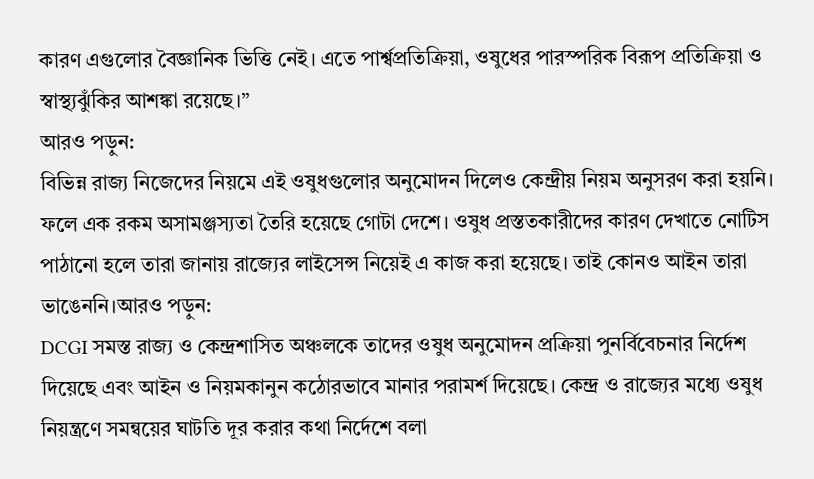কারণ এগুলোর বৈজ্ঞানিক ভিত্তি নেই। এতে পার্শ্বপ্রতিক্রিয়া, ওষুধের পারস্পরিক বিরূপ প্রতিক্রিয়া ও স্বাস্থ্যঝুঁকির আশঙ্কা রয়েছে।”
আরও পড়ুন:
বিভিন্ন রাজ্য নিজেদের নিয়মে এই ওষুধগুলোর অনুমোদন দিলেও কেন্দ্রীয় নিয়ম অনুসরণ করা হয়নি।
ফলে এক রকম অসামঞ্জস্যতা তৈরি হয়েছে গোটা দেশে। ওষুধ প্রস্ততকারীদের কারণ দেখাতে নোটিস পাঠানো হলে তারা জানায় রাজ্যের লাইসেন্স নিয়েই এ কাজ করা হয়েছে। তাই কোনও আইন তারা ভাঙেননি।আরও পড়ুন:
DCGI সমস্ত রাজ্য ও কেন্দ্রশাসিত অঞ্চলকে তাদের ওষুধ অনুমোদন প্রক্রিয়া পুনর্বিবেচনার নির্দেশ দিয়েছে এবং আইন ও নিয়মকানুন কঠোরভাবে মানার পরামর্শ দিয়েছে। কেন্দ্র ও রাজ্যের মধ্যে ওষুধ নিয়ন্ত্রণে সমন্বয়ের ঘাটতি দূর করার কথা নির্দেশে বলা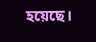হয়েছে।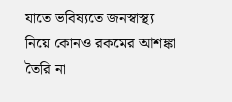যাতে ভবিষ্যতে জনস্বাস্থ্য নিয়ে কোনও রকমের আশঙ্কা তৈরি না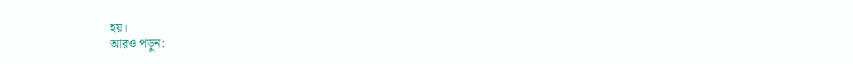হয়।
আরও পড়ুন: